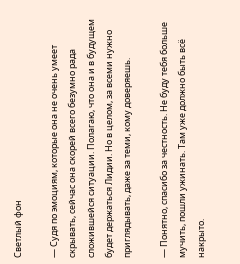Светлый фон

— Судя по эмоциям, которые она не очень умеет скрывать, сейчас она скорей всего безумно рада сложившейся ситуации. Полагаю, что она и в будущем будет держаться Лидии. Но в целом, за всеми нужно приглядывать, даже за теми, кому доверяешь.

— Понятно, спасибо за честность. Не буду тебя больше мучить, пошли ужинать. Там уже должно быть всё накрыто.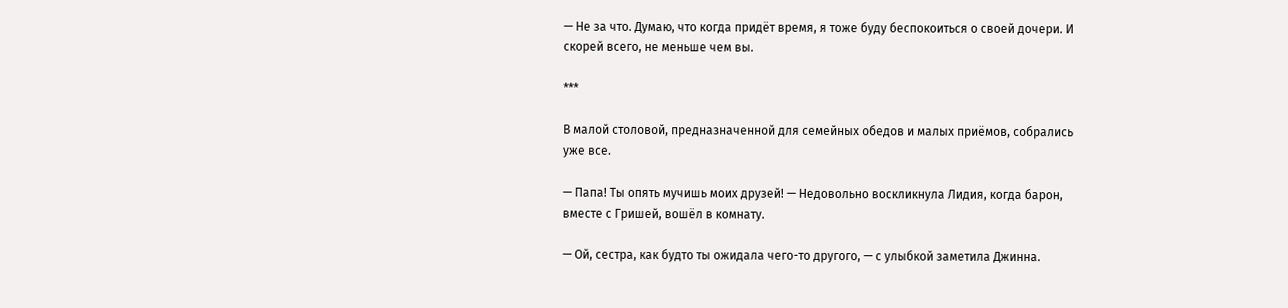— Не за что. Думаю, что когда придёт время, я тоже буду беспокоиться о своей дочери. И скорей всего, не меньше чем вы.

***

В малой столовой, предназначенной для семейных обедов и малых приёмов, собрались уже все.

— Папа! Ты опять мучишь моих друзей! — Недовольно воскликнула Лидия, когда барон, вместе с Гришей, вошёл в комнату.

— Ой, сестра, как будто ты ожидала чего-то другого, — с улыбкой заметила Джинна.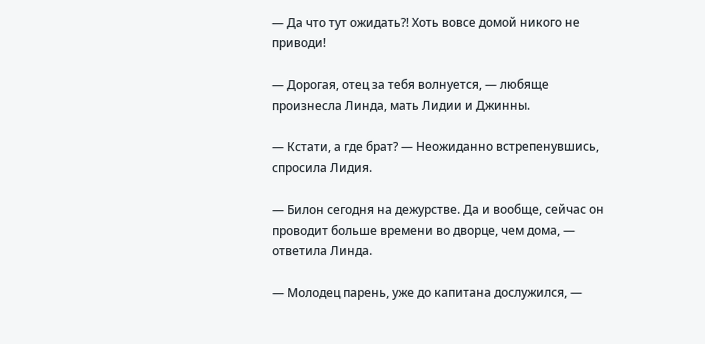— Да что тут ожидать?! Хоть вовсе домой никого не приводи!

— Дорогая, отец за тебя волнуется, — любяще произнесла Линда, мать Лидии и Джинны.

— Кстати, а где брат? — Неожиданно встрепенувшись, спросила Лидия.

— Билон сегодня на дежурстве. Да и вообще, сейчас он проводит больше времени во дворце, чем дома, — ответила Линда.

— Молодец парень, уже до капитана дослужился, —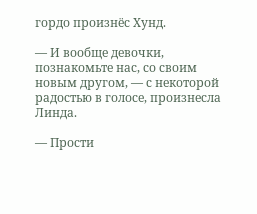гордо произнёс Хунд.

— И вообще девочки, познакомьте нас, со своим новым другом, — с некоторой радостью в голосе, произнесла Линда.

— Прости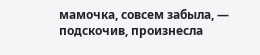мамочка, совсем забыла, — подскочив, произнесла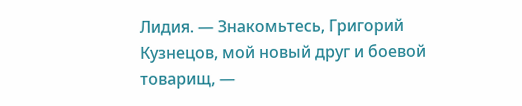Лидия. — Знакомьтесь, Григорий Кузнецов, мой новый друг и боевой товарищ, —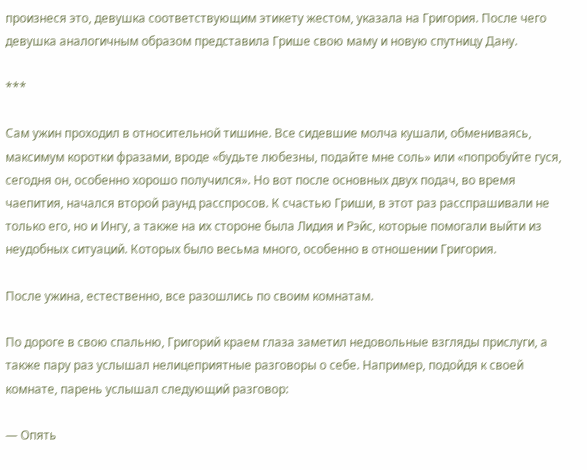произнеся это, девушка соответствующим этикету жестом, указала на Григория. После чего девушка аналогичным образом представила Грише свою маму и новую спутницу Дану.

***

Сам ужин проходил в относительной тишине. Все сидевшие молча кушали, обмениваясь, максимум коротки фразами, вроде «будьте любезны, подайте мне соль» или «попробуйте гуся, сегодня он, особенно хорошо получился». Но вот после основных двух подач, во время чаепития, начался второй раунд расспросов. К счастью Гриши, в этот раз расспрашивали не только его, но и Ингу, а также на их стороне была Лидия и Рэйс, которые помогали выйти из неудобных ситуаций. Которых было весьма много, особенно в отношении Григория.

После ужина, естественно, все разошлись по своим комнатам.

По дороге в свою спальню, Григорий краем глаза заметил недовольные взгляды прислуги, а также пару раз услышал нелицеприятные разговоры о себе. Например, подойдя к своей комнате, парень услышал следующий разговор:

— Опять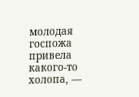молодая госпожа привела какого-то холопа, —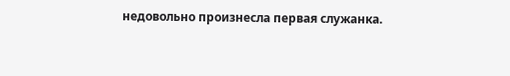недовольно произнесла первая служанка.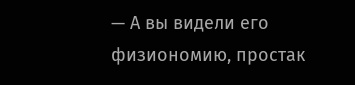— А вы видели его физиономию, простак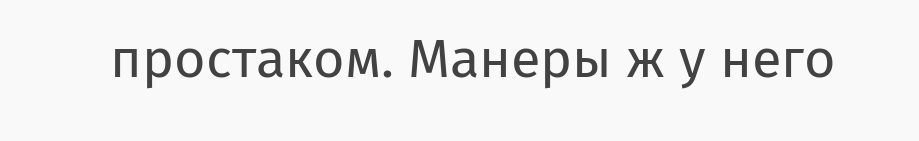простаком. Манеры ж у него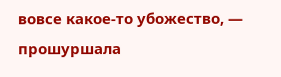вовсе какое-то убожество, — прошуршала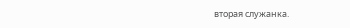вторая служанка.